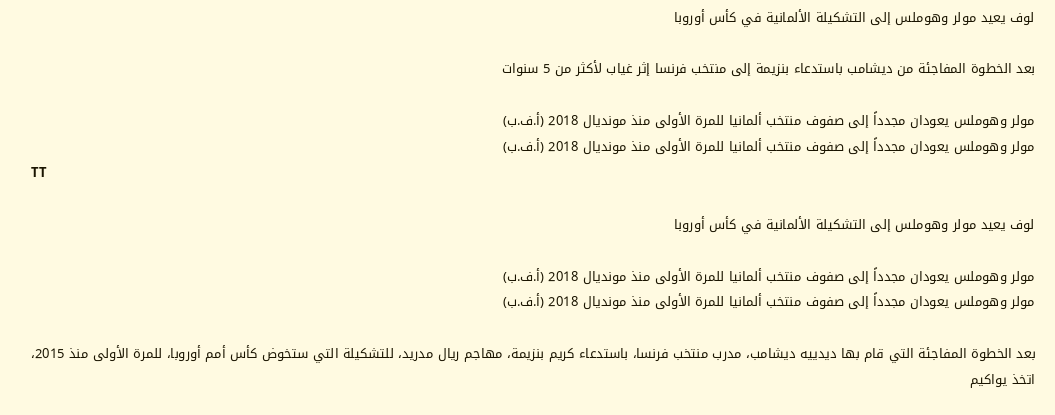لوف يعيد مولر وهوملس إلى التشكيلة الألمانية في كأس أوروبا

بعد الخطوة المفاجئة من ديشامب باستدعاء بنزيمة إلى منتخب فرنسا إثر غياب لأكثر من 5 سنوات

مولر وهوملس يعودان مجدداً إلى صفوف منتخب ألمانيا للمرة الأولى منذ مونديال 2018 (أ.ف.ب)
مولر وهوملس يعودان مجدداً إلى صفوف منتخب ألمانيا للمرة الأولى منذ مونديال 2018 (أ.ف.ب)
TT

لوف يعيد مولر وهوملس إلى التشكيلة الألمانية في كأس أوروبا

مولر وهوملس يعودان مجدداً إلى صفوف منتخب ألمانيا للمرة الأولى منذ مونديال 2018 (أ.ف.ب)
مولر وهوملس يعودان مجدداً إلى صفوف منتخب ألمانيا للمرة الأولى منذ مونديال 2018 (أ.ف.ب)

بعد الخطوة المفاجئة التي قام بها ديدييه ديشامب، مدرب منتخب فرنسا، باستدعاء كريم بنزيمة، مهاجم ريال مدريد، للتشكيلة التي ستخوض كأس أمم أوروبا، للمرة الأولى منذ 2015، اتخذ يواكيم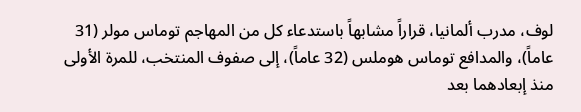لوف، مدرب ألمانيا، قراراً مشابهاً باستدعاء كل من المهاجم توماس مولر (31 عاماً)، والمدافع توماس هوملس (32 عاماً)، إلى صفوف المنتخب، للمرة الأولى منذ إبعادهما بعد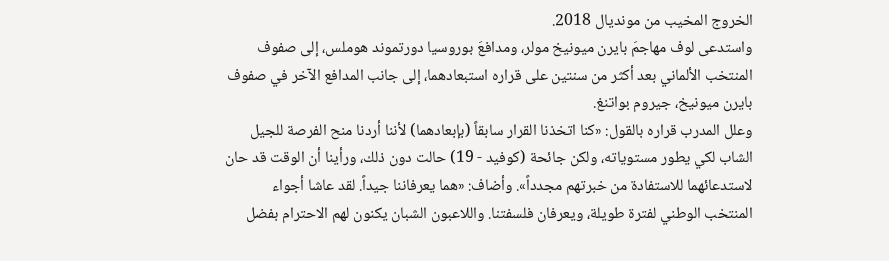الخروج المخيب من مونديال 2018.
واستدعى لوف مهاجمَ بايرن ميونيخ مولر، ومدافعَ بوروسيا دورتموند هوملس، إلى صفوف المنتخب الألماني بعد أكثر من سنتين على قراره استبعادهما، إلى جانب المدافع الآخر في صفوف بايرن ميونيخ، جيروم بواتنغ.
وعلل المدرب قراره بالقول: «كنا اتخذنا القرار سابقاً (بإبعادهما) لأننا أردنا منح الفرصة للجيل الشاب لكي يطور مستوياته، ولكن جائحة (كوفيد - 19) حالت دون ذلك، ورأينا أن الوقت قد حان لاستدعائهما للاستفادة من خبرتهم مجدداً». وأضاف: «هما يعرفاننا جيداً. لقد عاشا أجواء المنتخب الوطني لفترة طويلة، ويعرفان فلسفتنا. واللاعبون الشبان يكنون لهم الاحترام بفضل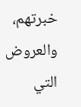خبرتهم، والعروض التي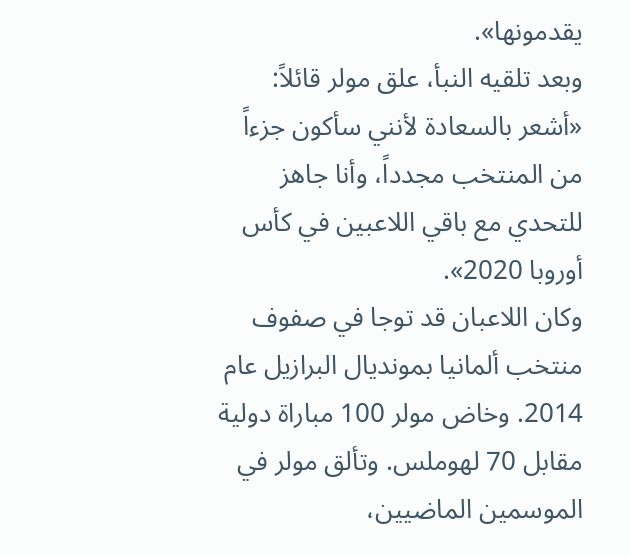يقدمونها».
وبعد تلقيه النبأ، علق مولر قائلاً: «أشعر بالسعادة لأنني سأكون جزءاً من المنتخب مجدداً، وأنا جاهز للتحدي مع باقي اللاعبين في كأس أوروبا 2020».
وكان اللاعبان قد توجا في صفوف منتخب ألمانيا بمونديال البرازيل عام 2014. وخاض مولر 100 مباراة دولية مقابل 70 لهوملس. وتألق مولر في الموسمين الماضيين،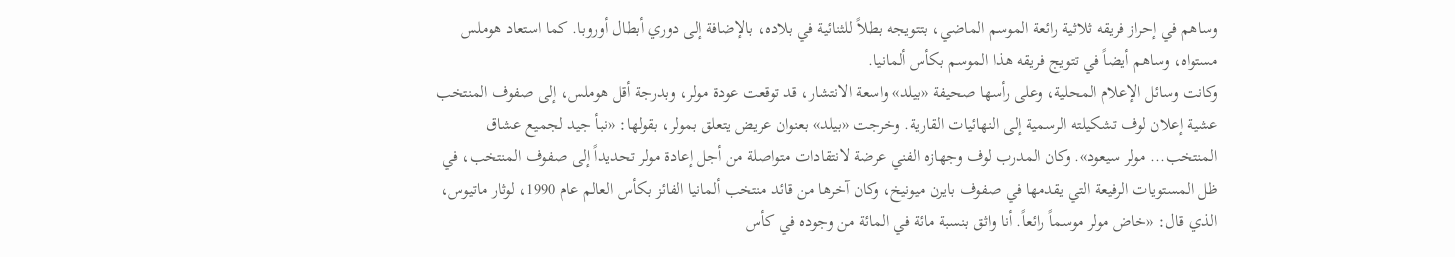وساهم في إحراز فريقه ثلاثية رائعة الموسم الماضي، بتتويجه بطلاً للثنائية في بلاده، بالإضافة إلى دوري أبطال أوروبا. كما استعاد هوملس مستواه، وساهم أيضاً في تتويج فريقه هذا الموسم بكأس ألمانيا.
وكانت وسائل الإعلام المحلية، وعلى رأسها صحيفة «بيلد» واسعة الانتشار، قد توقعت عودة مولر، وبدرجة أقل هوملس، إلى صفوف المنتخب عشية إعلان لوف تشكيلته الرسمية إلى النهائيات القارية. وخرجت «بيلد» بعنوان عريض يتعلق بمولر، بقولها: «نبأ جيد لجميع عشاق المنتخب... مولر سيعود». وكان المدرب لوف وجهازه الفني عرضة لانتقادات متواصلة من أجل إعادة مولر تحديداً إلى صفوف المنتخب، في ظل المستويات الرفيعة التي يقدمها في صفوف بايرن ميونيخ، وكان آخرها من قائد منتخب ألمانيا الفائز بكأس العالم عام 1990، لوثار ماتيوس، الذي قال: «خاض مولر موسماً رائعاً. أنا واثق بنسبة مائة في المائة من وجوده في كأس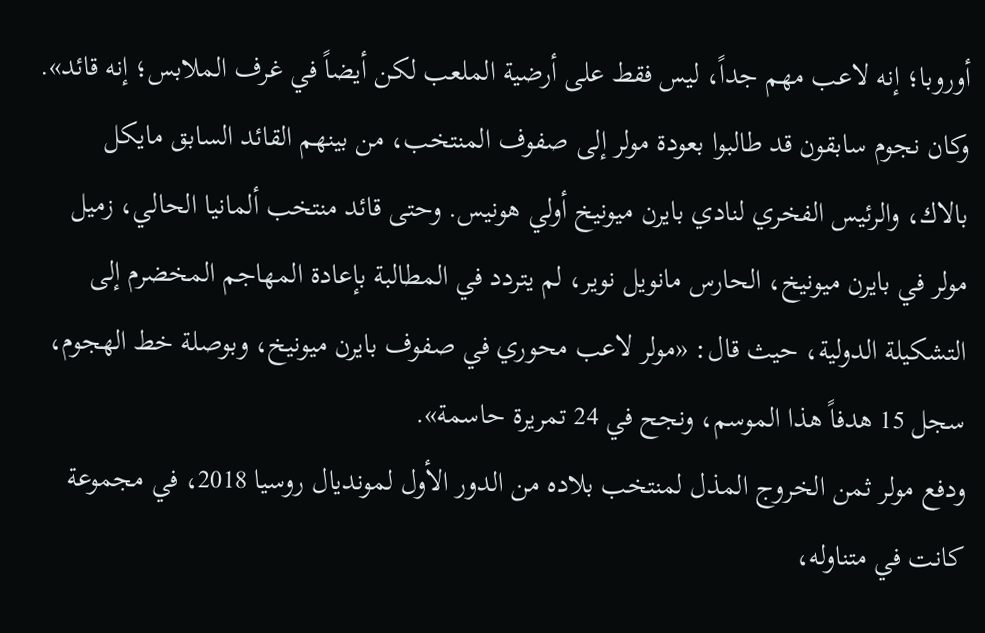أوروبا؛ إنه لاعب مهم جداً، ليس فقط على أرضية الملعب لكن أيضاً في غرف الملابس؛ إنه قائد».
وكان نجوم سابقون قد طالبوا بعودة مولر إلى صفوف المنتخب، من بينهم القائد السابق مايكل بالاك، والرئيس الفخري لنادي بايرن ميونيخ أولي هونيس. وحتى قائد منتخب ألمانيا الحالي، زميل مولر في بايرن ميونيخ، الحارس مانويل نوير، لم يتردد في المطالبة بإعادة المهاجم المخضرم إلى التشكيلة الدولية، حيث قال: «مولر لاعب محوري في صفوف بايرن ميونيخ، وبوصلة خط الهجوم، سجل 15 هدفاً هذا الموسم، ونجح في 24 تمريرة حاسمة».
ودفع مولر ثمن الخروج المذل لمنتخب بلاده من الدور الأول لمونديال روسيا 2018، في مجموعة كانت في متناوله،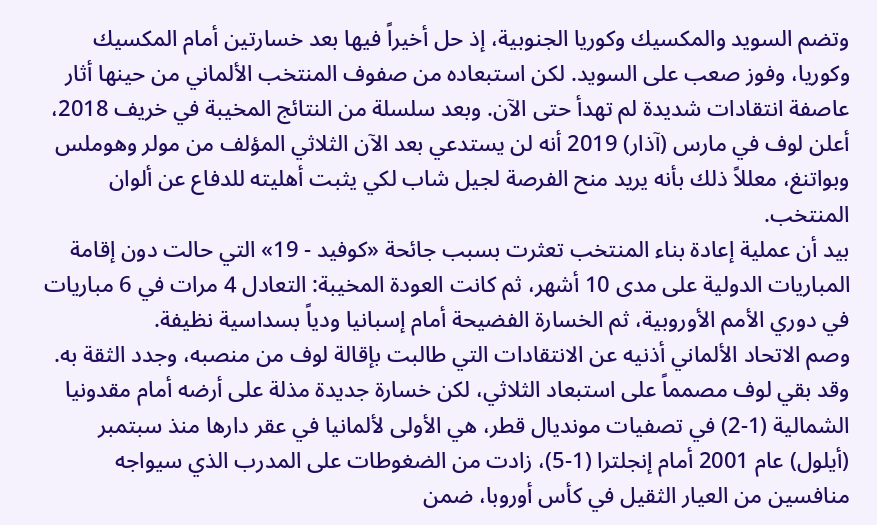وتضم السويد والمكسيك وكوريا الجنوبية، إذ حل أخيراً فيها بعد خسارتين أمام المكسيك وكوريا، وفوز صعب على السويد. لكن استبعاده من صفوف المنتخب الألماني من حينها أثار عاصفة انتقادات شديدة لم تهدأ حتى الآن. وبعد سلسلة من النتائج المخيبة في خريف 2018، أعلن لوف في مارس (آذار) 2019 أنه لن يستدعي بعد الآن الثلاثي المؤلف من مولر وهوملس وبواتنغ، معللاً ذلك بأنه يريد منح الفرصة لجيل شاب لكي يثبت أهليته للدفاع عن ألوان المنتخب.
بيد أن عملية إعادة بناء المنتخب تعثرت بسبب جائحة «كوفيد - 19» التي حالت دون إقامة المباريات الدولية على مدى 10 أشهر، ثم كانت العودة المخيبة: التعادل 4 مرات في 6 مباريات في دوري الأمم الأوروبية، ثم الخسارة الفضيحة أمام إسبانيا ودياً بسداسية نظيفة.
وصم الاتحاد الألماني أذنيه عن الانتقادات التي طالبت بإقالة لوف من منصبه، وجدد الثقة به. وقد بقي لوف مصمماً على استبعاد الثلاثي، لكن خسارة جديدة مذلة على أرضه أمام مقدونيا الشمالية (1-2) في تصفيات مونديال قطر، هي الأولى لألمانيا في عقر دارها منذ سبتمبر (أيلول) عام 2001 أمام إنجلترا (1-5)، زادت من الضغوطات على المدرب الذي سيواجه منافسين من العيار الثقيل في كأس أوروبا، ضمن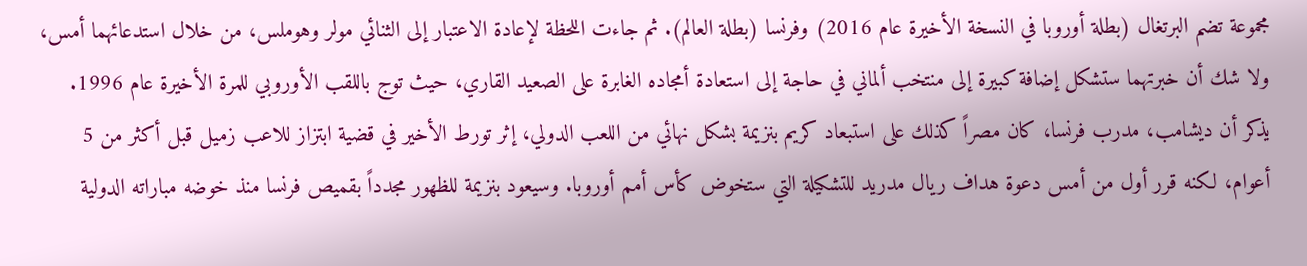مجموعة تضم البرتغال (بطلة أوروبا في النسخة الأخيرة عام 2016) وفرنسا (بطلة العالم). ثم جاءت اللحظة لإعادة الاعتبار إلى الثنائي مولر وهوملس، من خلال استدعائهما أمس، ولا شك أن خبرتهما ستشكل إضافة كبيرة إلى منتخب ألماني في حاجة إلى استعادة أمجاده الغابرة على الصعيد القاري، حيث توج باللقب الأوروبي للمرة الأخيرة عام 1996.
يذكر أن ديشامب، مدرب فرنسا، كان مصراً كذلك على استبعاد كريم بنزيمة بشكل نهائي من اللعب الدولي، إثر تورط الأخير في قضية ابتزاز للاعب زميل قبل أكثر من 5 أعوام، لكنه قرر أول من أمس دعوة هداف ريال مدريد للتشكيلة التي ستخوض كأس أمم أوروبا. وسيعود بنزيمة للظهور مجدداً بقميص فرنسا منذ خوضه مباراته الدولية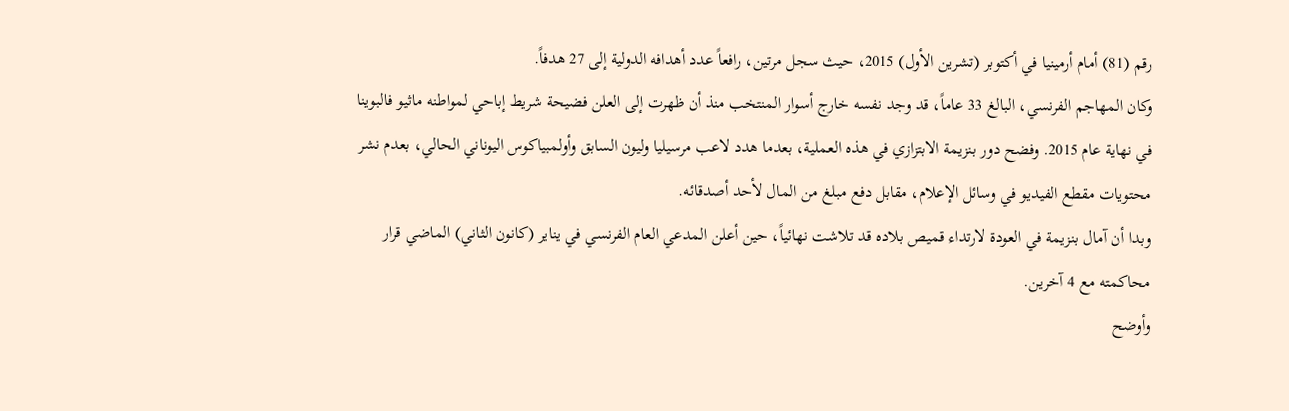رقم (81) أمام أرمينيا في أكتوبر (تشرين الأول) 2015، حيث سجل مرتين، رافعاً عدد أهدافه الدولية إلى 27 هدفاً.
وكان المهاجم الفرنسي، البالغ 33 عاماً، قد وجد نفسه خارج أسوار المنتخب منذ أن ظهرت إلى العلن فضيحة شريط إباحي لمواطنه ماثيو فالبوينا في نهاية عام 2015. وفضح دور بنزيمة الابتزازي في هذه العملية، بعدما هدد لاعب مرسيليا وليون السابق وأولمبياكوس اليوناني الحالي، بعدم نشر محتويات مقطع الفيديو في وسائل الإعلام، مقابل دفع مبلغ من المال لأحد أصدقائه.
وبدا أن آمال بنزيمة في العودة لارتداء قميص بلاده قد تلاشت نهائياً، حين أعلن المدعي العام الفرنسي في يناير (كانون الثاني) الماضي قرار محاكمته مع 4 آخرين.
وأوضح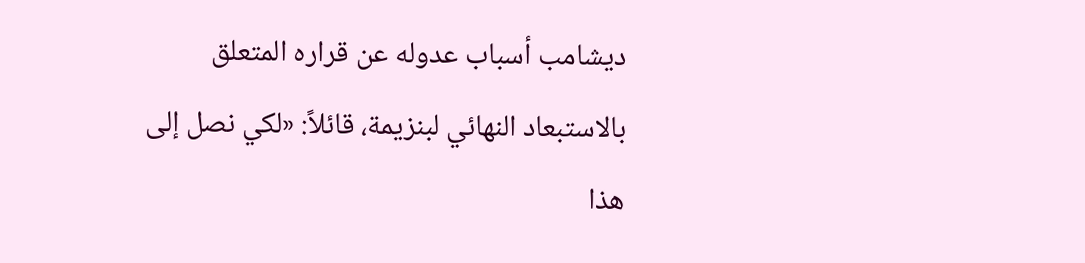ديشامب أسباب عدوله عن قراره المتعلق بالاستبعاد النهائي لبنزيمة، قائلاً: «لكي نصل إلى هذا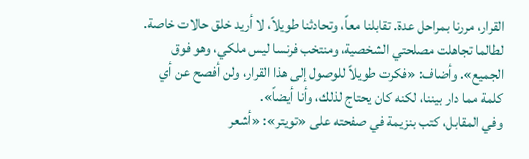القرار، مررنا بمراحل عدة. تقابلنا معاً، وتحادثنا طويلاً، لا أريد خلق حالات خاصة. لطالما تجاهلت مصلحتي الشخصية، ومنتخب فرنسا ليس ملكي، وهو فوق الجميع». وأضاف: «فكرت طويلاً للوصول إلى هذا القرار، ولن أفصح عن أي كلمة مما دار بيننا، لكنه كان يحتاج لذلك، وأنا أيضاً».
وفي المقابل، كتب بنزيمة في صفحته على «تويتر»: «أشعر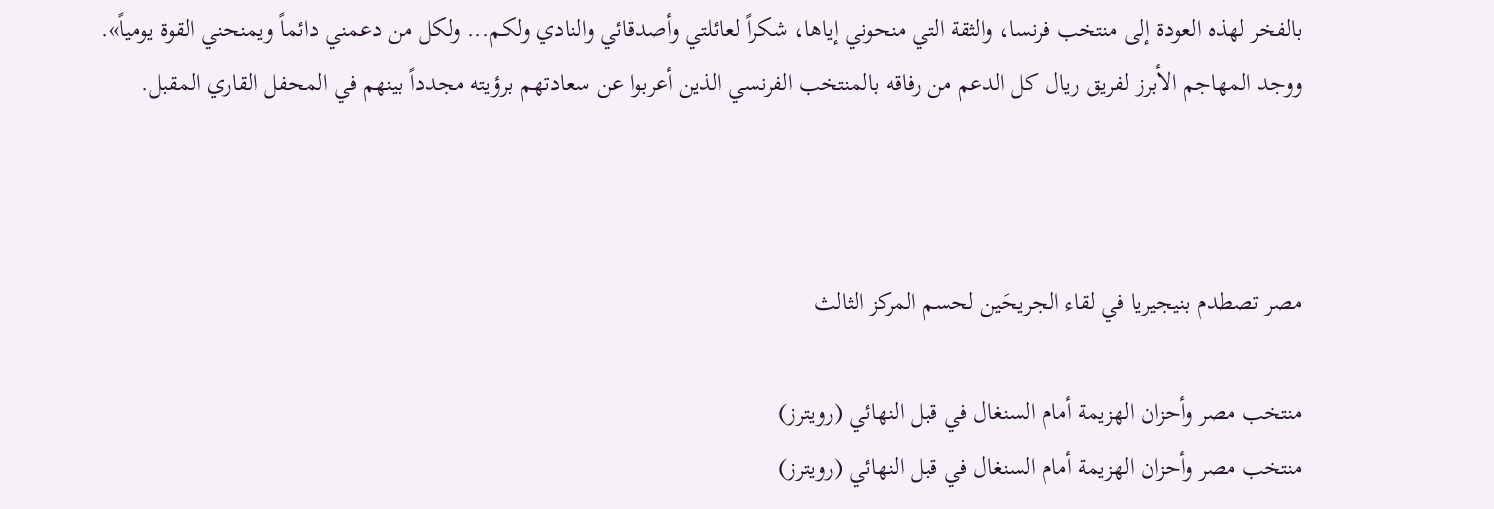بالفخر لهذه العودة إلى منتخب فرنسا، والثقة التي منحوني إياها، شكراً لعائلتي وأصدقائي والنادي ولكم... ولكل من دعمني دائماً ويمنحني القوة يومياً».
ووجد المهاجم الأبرز لفريق ريال كل الدعم من رفاقه بالمنتخب الفرنسي الذين أعربوا عن سعادتهم برؤيته مجدداً بينهم في المحفل القاري المقبل.



مصر تصطدم بنيجيريا في لقاء الجريحَين لحسم المركز الثالث

منتخب مصر وأحزان الهزيمة أمام السنغال في قبل النهائي (رويترز)
منتخب مصر وأحزان الهزيمة أمام السنغال في قبل النهائي (رويترز)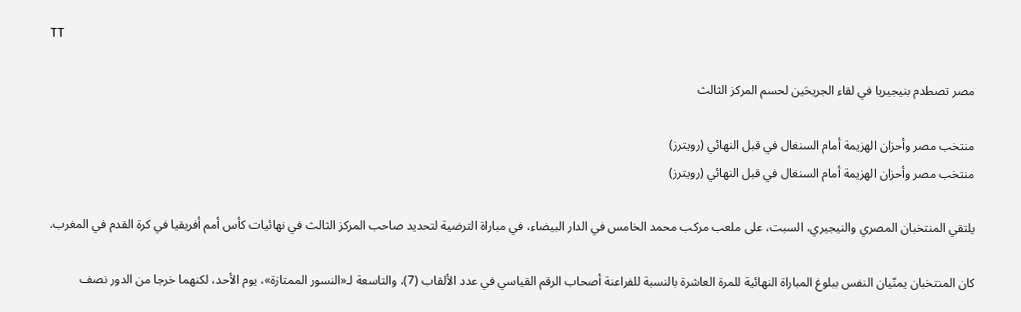TT

مصر تصطدم بنيجيريا في لقاء الجريحَين لحسم المركز الثالث

منتخب مصر وأحزان الهزيمة أمام السنغال في قبل النهائي (رويترز)
منتخب مصر وأحزان الهزيمة أمام السنغال في قبل النهائي (رويترز)

يلتقي المنتخبان المصري والنيجيري، السبت، على ملعب مركب محمد الخامس في الدار البيضاء، في مباراة الترضية لتحديد صاحب المركز الثالث في نهائيات كأس أمم أفريقيا في كرة القدم في المغرب.

كان المنتخبان يمنّيان النفس ببلوغ المباراة النهائية للمرة العاشرة بالنسبة للفراعنة أصحاب الرقم القياسي في عدد الألقاب (7)، والتاسعة لـ«النسور الممتازة»، يوم الأحد، لكنهما خرجا من الدور نصف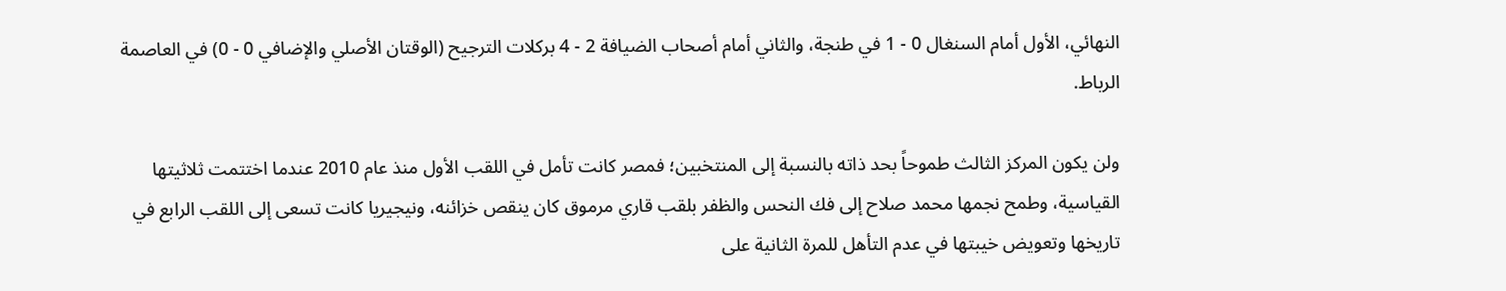النهائي، الأول أمام السنغال 0 - 1 في طنجة، والثاني أمام أصحاب الضيافة 2 - 4 بركلات الترجيح (الوقتان الأصلي والإضافي 0 - 0) في العاصمة الرباط.

ولن يكون المركز الثالث طموحاً بحد ذاته بالنسبة إلى المنتخبين؛ فمصر كانت تأمل في اللقب الأول منذ عام 2010 عندما اختتمت ثلاثيتها القياسية، وطمح نجمها محمد صلاح إلى فك النحس والظفر بلقب قاري مرموق كان ينقص خزائنه، ونيجيريا كانت تسعى إلى اللقب الرابع في تاريخها وتعويض خيبتها في عدم التأهل للمرة الثانية على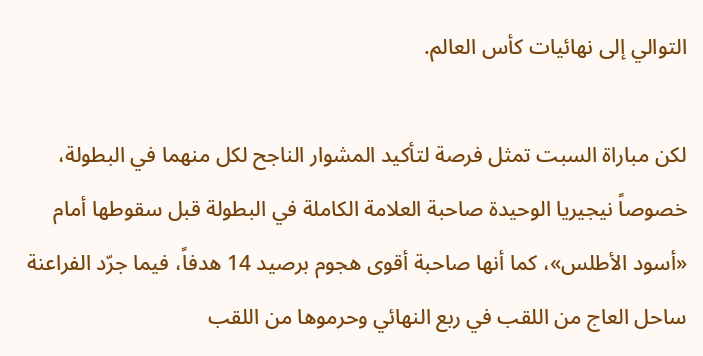التوالي إلى نهائيات كأس العالم.

لكن مباراة السبت تمثل فرصة لتأكيد المشوار الناجح لكل منهما في البطولة، خصوصاً نيجيريا الوحيدة صاحبة العلامة الكاملة في البطولة قبل سقوطها أمام «أسود الأطلس»، كما أنها صاحبة أقوى هجوم برصيد 14 هدفاً، فيما جرّد الفراعنة ساحل العاج من اللقب في ربع النهائي وحرموها من اللقب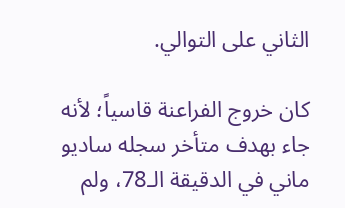الثاني على التوالي.

كان خروج الفراعنة قاسياً؛ لأنه جاء بهدف متأخر سجله ساديو ماني في الدقيقة الـ78، ولم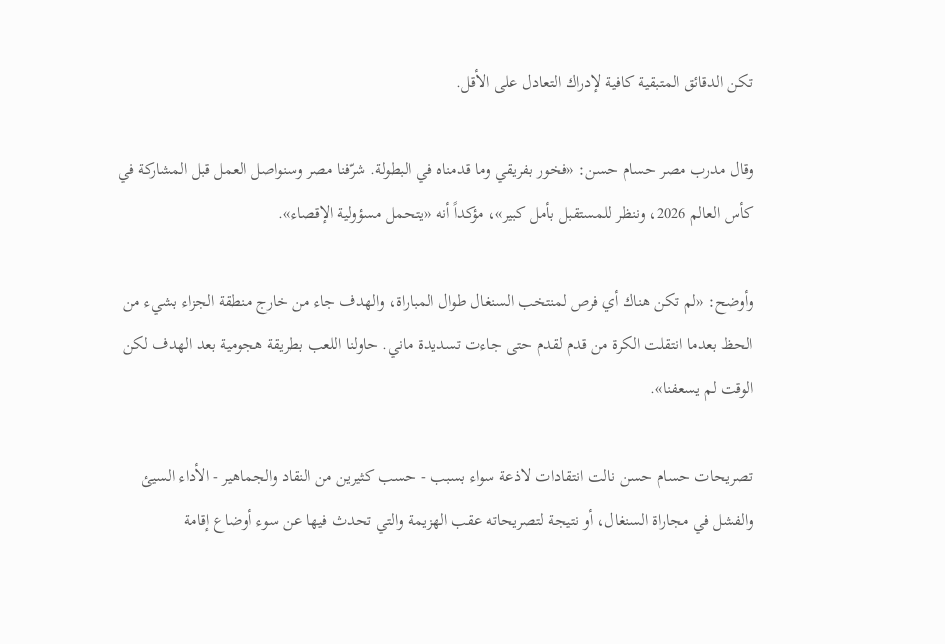تكن الدقائق المتبقية كافية لإدراك التعادل على الأقل.

وقال مدرب مصر حسام حسن: «فخور بفريقي وما قدمناه في البطولة. شرّفنا مصر وسنواصل العمل قبل المشاركة في كأس العالم 2026، وننظر للمستقبل بأمل كبير»، مؤكداً أنه «يتحمل مسؤولية الإقصاء».

وأوضح: «لم تكن هناك أي فرص لمنتخب السنغال طوال المباراة، والهدف جاء من خارج منطقة الجزاء بشيء من الحظ بعدما انتقلت الكرة من قدم لقدم حتى جاءت تسديدة ماني. حاولنا اللعب بطريقة هجومية بعد الهدف لكن الوقت لم يسعفنا».

تصريحات حسام حسن نالت انتقادات لاذعة سواء بسبب - حسب كثيرين من النقاد والجماهير - الأداء السيئ والفشل في مجاراة السنغال، أو نتيجة لتصريحاته عقب الهزيمة والتي تحدث فيها عن سوء أوضاع إقامة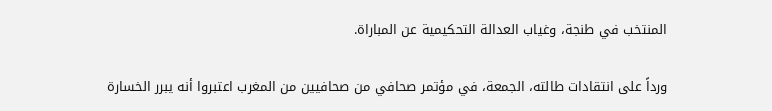المنتخب في طنجة، وغياب العدالة التحكيمية عن المباراة.

ورداً على انتقادات طالته، الجمعة، في مؤتمر صحافي من صحافيين من المغرب اعتبروا أنه يبرر الخسارة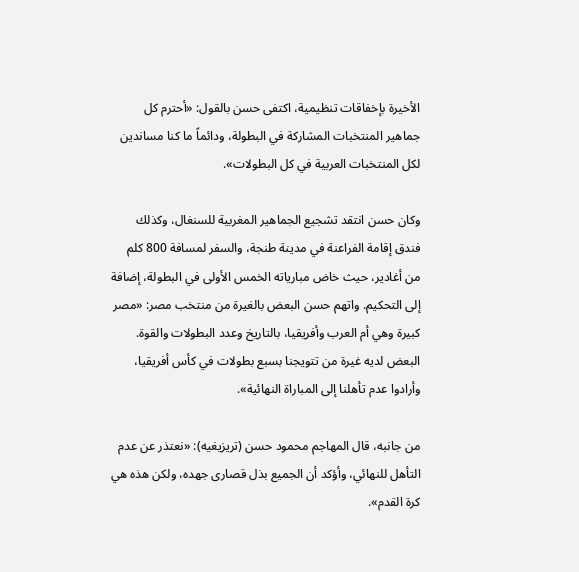الأخيرة بإخفاقات تنظيمية، اكتفى حسن بالقول: «أحترم كل جماهير المنتخبات المشاركة في البطولة، ودائماً ما كنا مساندين لكل المنتخبات العربية في كل البطولات».

وكان حسن انتقد تشجيع الجماهير المغربية للسنغال، وكذلك فندق إقامة الفراعنة في مدينة طنجة، والسفر لمسافة 800 كلم من أغادير، حيث خاض مبارياته الخمس الأولى في البطولة، إضافة إلى التحكيم. واتهم حسن البعض بالغيرة من منتخب مصر: «مصر كبيرة وهي أم العرب وأفريقيا، بالتاريخ وعدد البطولات والقوة. البعض لديه غيرة من تتويجنا بسبع بطولات في كأس أفريقيا، وأرادوا عدم تأهلنا إلى المباراة النهائية».

من جانبه، قال المهاجم محمود حسن (تريزيغيه): «نعتذر عن عدم التأهل للنهائي، وأؤكد أن الجميع بذل قصارى جهده، ولكن هذه هي كرة القدم».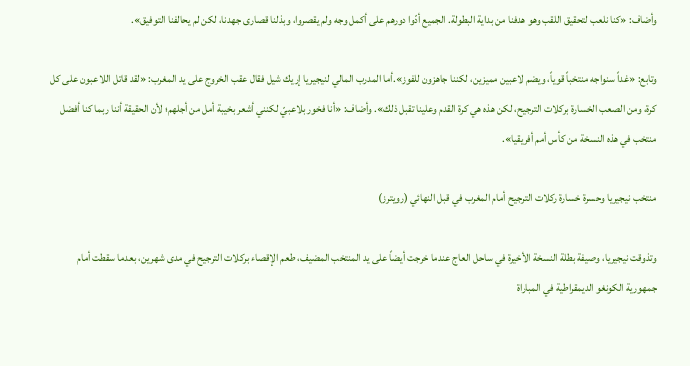وأضاف: «كنا نلعب لتحقيق اللقب وهو هدفنا من بداية البطولة. الجميع أدّوا دورهم على أكمل وجه ولم يقصروا، وبذلنا قصارى جهدنا، لكن لم يحالفنا التوفيق».

وتابع: «غداً سنواجه منتخباً قوياً، ويضم لاعبين مميزين، لكننا جاهزون للفوز».أما المدرب المالي لنيجيريا إريك شيل فقال عقب الخروج على يد المغرب: «لقد قاتل اللاعبون على كل كرة، ومن الصعب الخسارة بركلات الترجيح، لكن هذه هي كرة القدم وعلينا تقبل ذلك». وأضاف: «أنا فخور بلاعبيّ لكنني أشعر بخيبة أمل من أجلهم؛ لأن الحقيقة أننا ربما كنا أفضل منتخب في هذه النسخة من كأس أمم أفريقيا».

منتخب نيجيريا وحسرة خسارة ركلات الترجيح أمام المغرب في قبل النهائي (رويترز)

وتذوقت نيجيريا، وصيفة بطلة النسخة الأخيرة في ساحل العاج عندما خرجت أيضاً على يد المنتخب المضيف، طعم الإقصاء بركلات الترجيح في مدى شهرين، بعدما سقطت أمام جمهورية الكونغو الديمقراطية في المباراة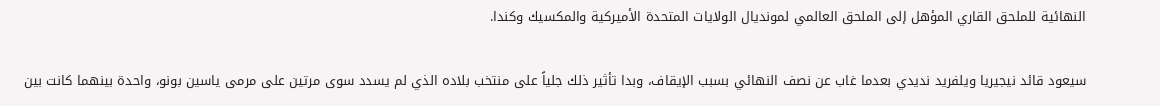النهائية للملحق القاري المؤهل إلى الملحق العالمي لمونديال الولايات المتحدة الأميركية والمكسيك وكندا.

سيعود قائد نيجيريا ويلفريد نديدي بعدما غاب عن نصف النهائي بسبب الإيقاف، وبدا تأثير ذلك جلياً على منتخب بلاده الذي لم يسدد سوى مرتين على مرمى ياسين بونو، واحدة بينهما كانت بين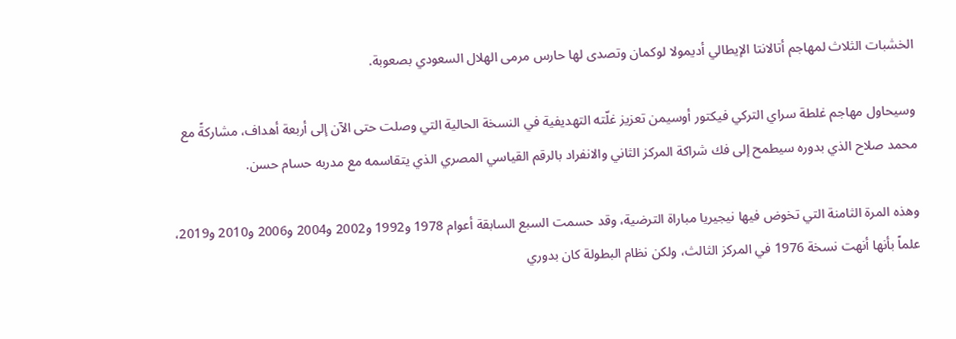الخشبات الثلاث لمهاجم أتالانتا الإيطالي أديمولا لوكمان وتصدى لها حارس مرمى الهلال السعودي بصعوبة.

وسيحاول مهاجم غلطة سراي التركي فيكتور أوسيمن تعزيز غلّته التهديفية في النسخة الحالية التي وصلت حتى الآن إلى أربعة أهداف، مشاركةً مع محمد صلاح الذي بدوره سيطمح إلى فك شراكة المركز الثاني والانفراد بالرقم القياسي المصري الذي يتقاسمه مع مدربه حسام حسن.

وهذه المرة الثامنة التي تخوض فيها نيجيريا مباراة الترضية، وقد حسمت السبع السابقة أعوام 1978 و1992 و2002 و2004 و2006 و2010 و2019، علماً بأنها أنهت نسخة 1976 في المركز الثالث، ولكن نظام البطولة كان بدوري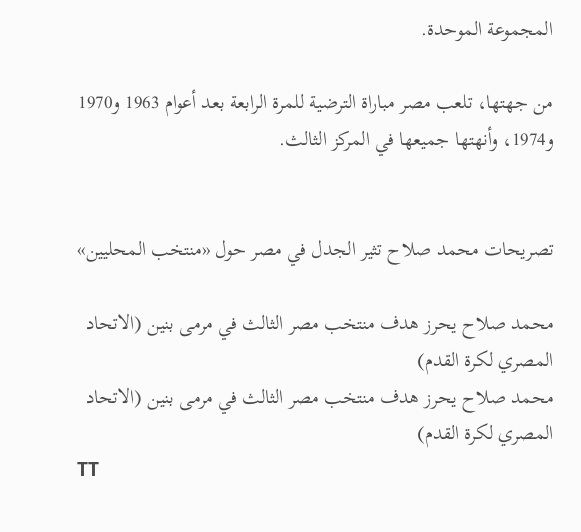المجموعة الموحدة.

من جهتها، تلعب مصر مباراة الترضية للمرة الرابعة بعد أعوام 1963 و1970 و1974، وأنهتها جميعها في المركز الثالث.


تصريحات محمد صلاح تثير الجدل في مصر حول «منتخب المحليين»

محمد صلاح يحرز هدف منتخب مصر الثالث في مرمى بنين (الاتحاد المصري لكرة القدم)
محمد صلاح يحرز هدف منتخب مصر الثالث في مرمى بنين (الاتحاد المصري لكرة القدم)
TT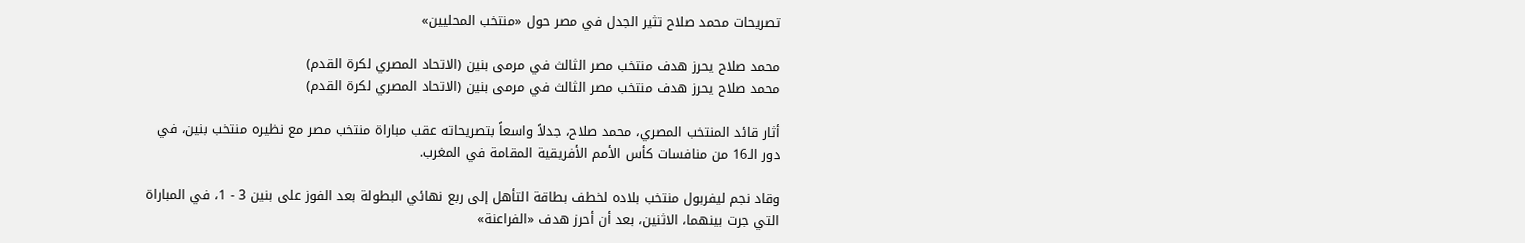تصريحات محمد صلاح تثير الجدل في مصر حول «منتخب المحليين»

محمد صلاح يحرز هدف منتخب مصر الثالث في مرمى بنين (الاتحاد المصري لكرة القدم)
محمد صلاح يحرز هدف منتخب مصر الثالث في مرمى بنين (الاتحاد المصري لكرة القدم)

أثار قائد المنتخب المصري، محمد صلاح، جدلاً واسعاً بتصريحاته عقب مباراة منتخب مصر مع نظيره منتخب بنين، في دور الـ16 من منافسات كأس الأمم الأفريقية المقامة في المغرب.

وقاد نجم ليفربول منتخب بلاده لخطف بطاقة التأهل إلى ربع نهائي البطولة بعد الفوز على بنين 3 - 1، في المباراة التي جرت بينهما، الاثنين، بعد أن أحرز هدف «الفراعنة»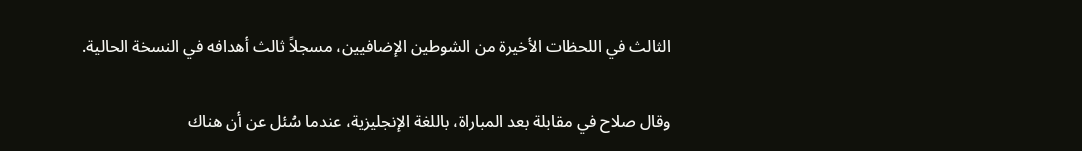الثالث في اللحظات الأخيرة من الشوطين الإضافيين، مسجلاً ثالث أهدافه في النسخة الحالية.

وقال صلاح في مقابلة بعد المباراة، باللغة الإنجليزية، عندما سُئل عن أن هناك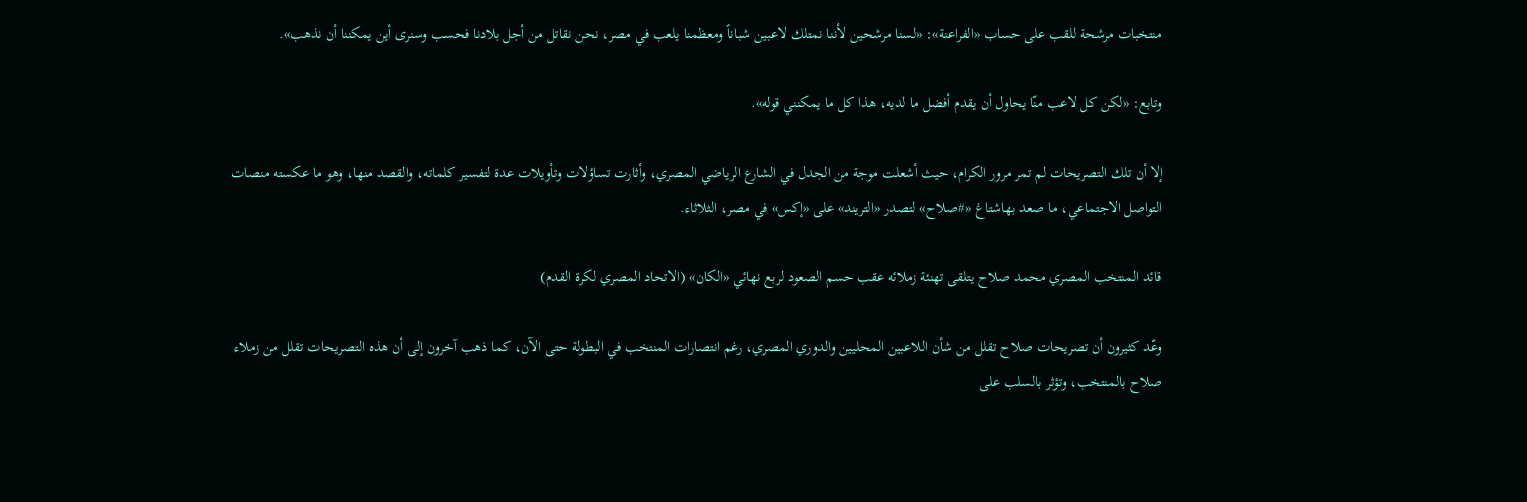منتخبات مرشحة للقب على حساب «الفراعنة»: «لسنا مرشحين لأننا نمتلك لاعبين شباناً ومعظمنا يلعب في مصر، نحن نقاتل من أجل بلادنا فحسب وسنرى أين يمكننا أن نذهب».

وتابع: «لكن كل لاعب منّا يحاول أن يقدم أفضل ما لديه، هذا كل ما يمكنني قوله».

إلا أن تلك التصريحات لم تمر مرور الكرام، حيث أشعلت موجة من الجدل في الشارع الرياضي المصري، وأثارت تساؤلات وتأويلات عدة لتفسير كلماته، والقصد منها، وهو ما عكسته منصات التواصل الاجتماعي، ما صعد بهاشتاغ «#صلاح» لتصدر «التريند» على «إكس» في مصر، الثلاثاء.

قائد المنتخب المصري محمد صلاح يتلقى تهنئة زملائه عقب حسم الصعود لربع نهائي «الكان» (الاتحاد المصري لكرة القدم)

وعّد كثيرون أن تصريحات صلاح تقلل من شأن اللاعبين المحليين والدوري المصري، رغم انتصارات المنتخب في البطولة حتى الآن، كما ذهب آخرون إلى أن هذه التصريحات تقلل من زملاء صلاح بالمنتخب، وتؤثر بالسلب على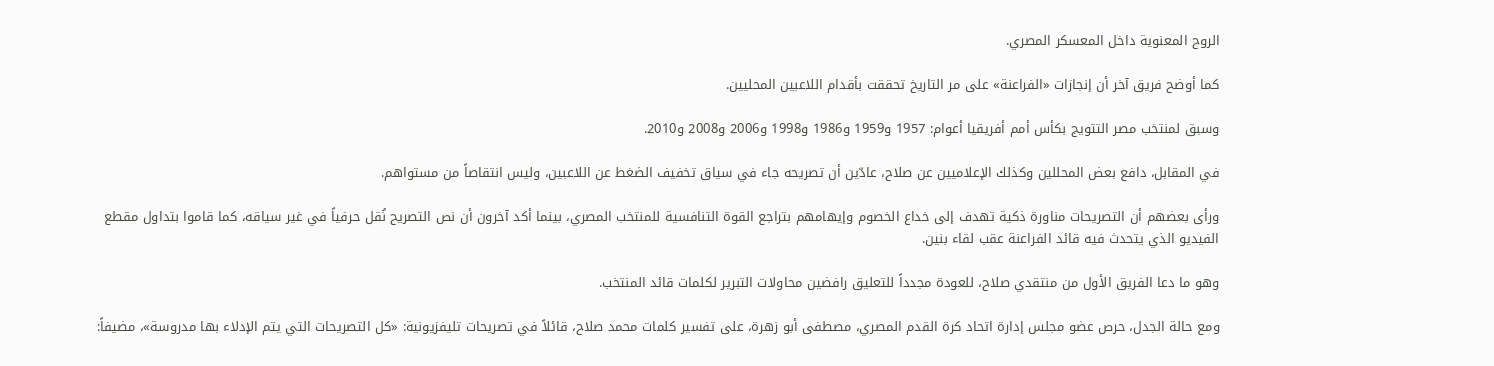الروح المعنوية داخل المعسكر المصري.

كما أوضح فريق آخر أن إنجازات «الفراعنة» على مر التاريخ تحققت بأقدام اللاعبين المحليين.

وسبق لمنتخب مصر التتويج بكأس أمم أفريقيا أعوام: 1957 و1959 و1986 و1998 و2006 و2008 و2010.

في المقابل، دافع بعض المحللين وكذلك الإعلاميين عن صلاح، عادّين أن تصريحه جاء في سياق تخفيف الضغط عن اللاعبين، وليس انتقاصاً من مستواهم.

ورأى بعضهم أن التصريحات مناورة ذكية تهدف إلى خداع الخصوم وإيهامهم بتراجع القوة التنافسية للمنتخب المصري، بينما أكد آخرون أن نص التصريح نُقل حرفياً في غير سياقه، كما قاموا بتداول مقطع الفيديو الذي يتحدث فيه قائد الفراعنة عقب لقاء بنين.

وهو ما دعا الفريق الأول من منتقدي صلاح، للعودة مجدداً للتعليق رافضين محاولات التبرير لكلمات قائد المنتخب.

ومع حالة الجدل، حرص عضو مجلس إدارة اتحاد كرة القدم المصري، مصطفى أبو زهرة، على تفسير كلمات محمد صلاح، قائلاً في تصريحات تليفزيونية: «كل التصريحات التي يتم الإدلاء بها مدروسة»، مضيفاً: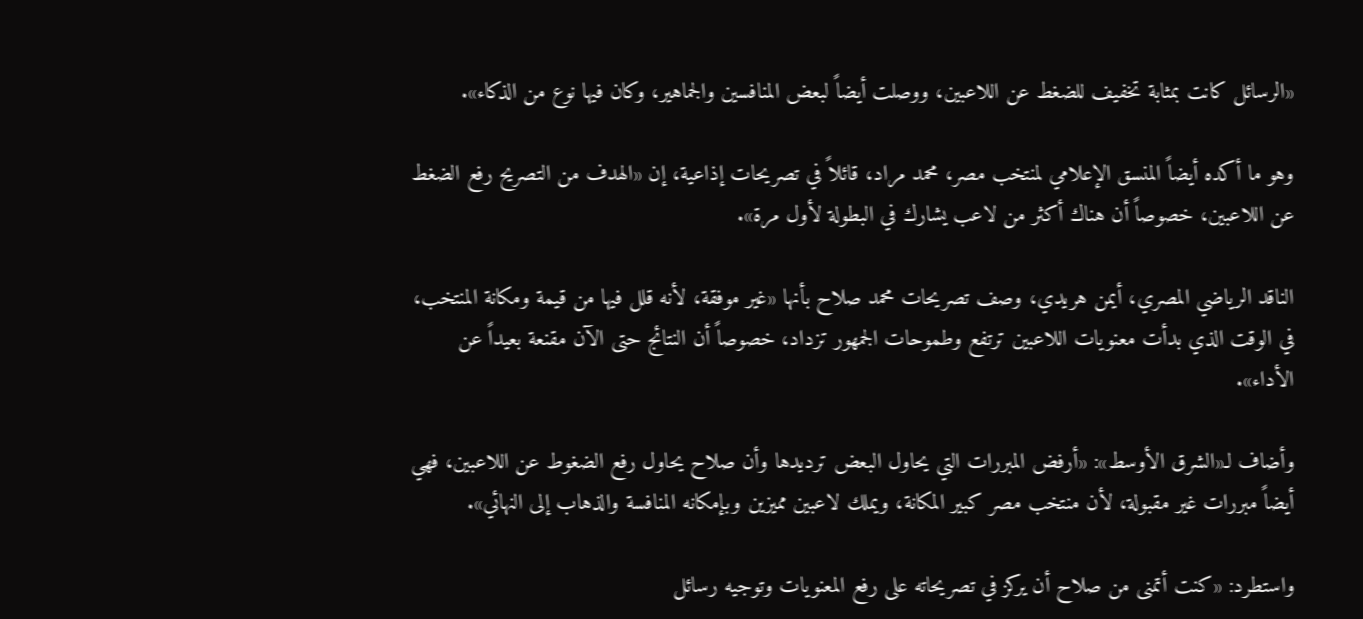«الرسائل كانت بمثابة تخفيف للضغط عن اللاعبين، ووصلت أيضاً لبعض المنافسين والجماهير، وكان فيها نوع من الذكاء».

وهو ما أكده أيضاً المنسق الإعلامي لمنتخب مصر، محمد مراد، قائلاً في تصريحات إذاعية، إن «الهدف من التصريح رفع الضغط عن اللاعبين، خصوصاً أن هناك أكثر من لاعب يشارك في البطولة لأول مرة».

الناقد الرياضي المصري، أيمن هريدي، وصف تصريحات محمد صلاح بأنها «غير موفقة، لأنه قلل فيها من قيمة ومكانة المنتخب، في الوقت الذي بدأت معنويات اللاعبين ترتفع وطموحات الجمهور تزداد، خصوصاً أن النتائج حتى الآن مقنعة بعيداً عن الأداء».

وأضاف لـ«الشرق الأوسط»: «أرفض المبررات التي يحاول البعض ترديدها وأن صلاح يحاول رفع الضغوط عن اللاعبين، فهي أيضاً مبررات غير مقبولة، لأن منتخب مصر كبير المكانة، ويملك لاعبين مميزين وبإمكانه المنافسة والذهاب إلى النهائي».

واستطرد: «كنت أتمنى من صلاح أن يركز في تصريحاته على رفع المعنويات وتوجيه رسائل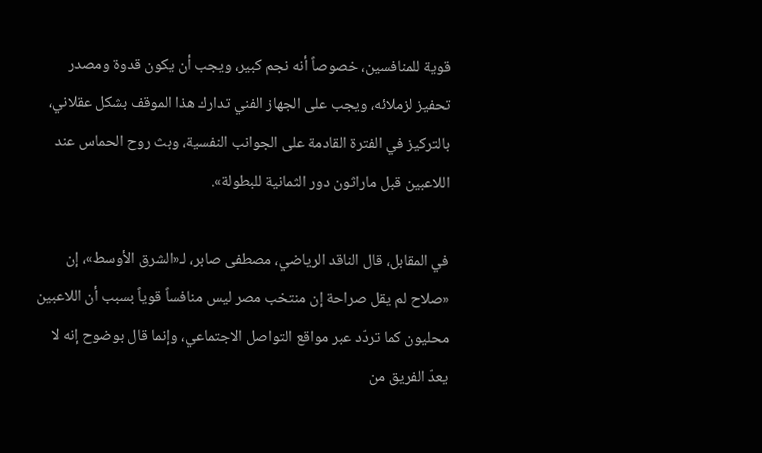قوية للمنافسين، خصوصاً أنه نجم كبير، ويجب أن يكون قدوة ومصدر تحفيز لزملائه، ويجب على الجهاز الفني تدارك هذا الموقف بشكل عقلاني، بالتركيز في الفترة القادمة على الجوانب النفسية، وبث روح الحماس عند اللاعبين قبل ماراثون دور الثمانية للبطولة».

في المقابل، قال الناقد الرياضي، مصطفى صابر، لـ«الشرق الأوسط»، إن «صلاح لم يقل صراحة إن منتخب مصر ليس منافساً قوياً بسبب أن اللاعبين محليون كما تردّد عبر مواقع التواصل الاجتماعي، وإنما قال بوضوح إنه لا يعدّ الفريق من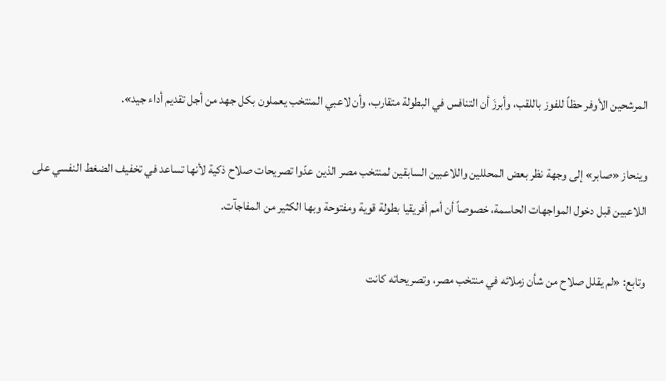المرشحين الأوفر حظاً للفوز باللقب، وأبرزَ أن التنافس في البطولة متقارب، وأن لاعبي المنتخب يعملون بكل جهد من أجل تقديم أداء جيد».

وينحاز «صابر» إلى وجهة نظر بعض المحللين واللاعبين السابقين لمنتخب مصر الذين عدّوا تصريحات صلاح ذكية لأنها تساعد في تخفيف الضغط النفسي على اللاعبين قبل دخول المواجهات الحاسمة، خصوصاً أن أمم أفريقيا بطولة قوية ومفتوحة وبها الكثير من المفاجآت.

وتابع: «لم يقلل صلاح من شأن زملائه في منتخب مصر، وتصريحاته كانت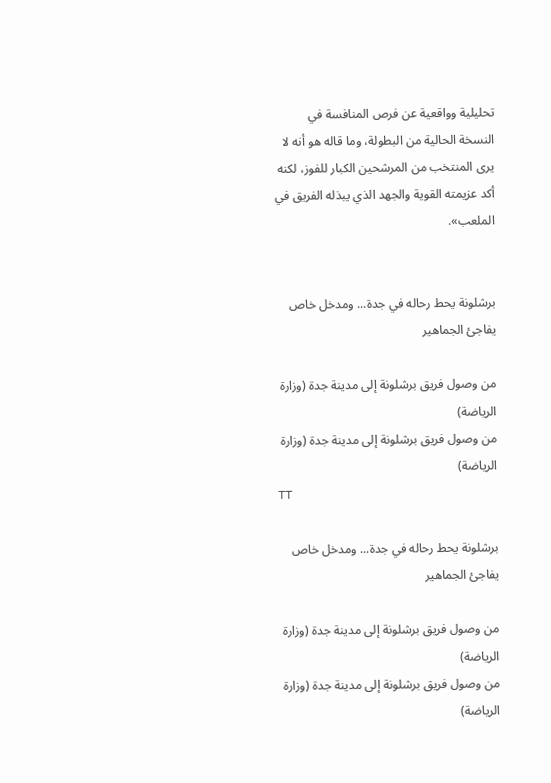تحليلية وواقعية عن فرص المنافسة في النسخة الحالية من البطولة، وما قاله هو أنه لا يرى المنتخب من المرشحين الكبار للفوز، لكنه أكد عزيمته القوية والجهد الذي يبذله الفريق في الملعب».


برشلونة يحط رحاله في جدة... ومدخل خاص يفاجئ الجماهير

من وصول فريق برشلونة إلى مدينة جدة (وزارة الرياضة)
من وصول فريق برشلونة إلى مدينة جدة (وزارة الرياضة)
TT

برشلونة يحط رحاله في جدة... ومدخل خاص يفاجئ الجماهير

من وصول فريق برشلونة إلى مدينة جدة (وزارة الرياضة)
من وصول فريق برشلونة إلى مدينة جدة (وزارة الرياضة)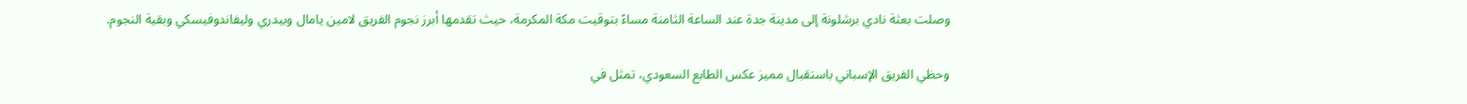وصلت بعثة نادي برشلونة إلى مدينة جدة عند الساعة الثامنة مساءً بتوقيت مكة المكرمة، حيث تقدمها أبرز نجوم الفريق لامين يامال وبيدري وليفاندوفيسكي وبقية النجوم.

وحظي الفريق الإسباني باستقبال مميز عكس الطابع السعودي، تمثل في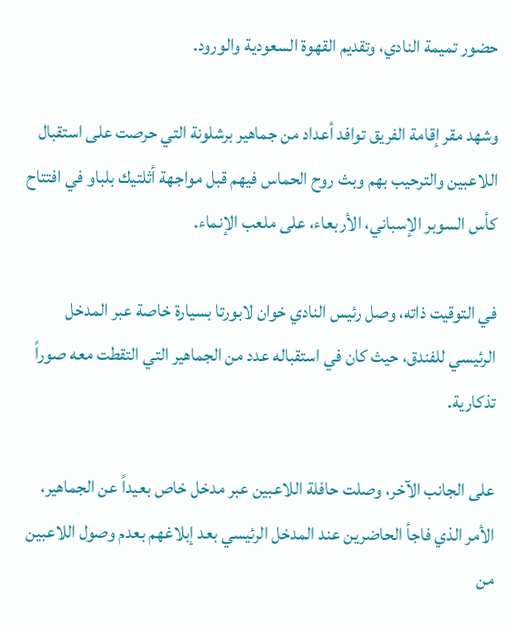حضور تميمة النادي، وتقديم القهوة السعودية والورود.

وشهد مقر إقامة الفريق توافد أعداد من جماهير برشلونة التي حرصت على استقبال اللاعبين والترحيب بهم وبث روح الحماس فيهم قبل مواجهة أثلتيك بلباو في افتتاح كأس السوبر الإسباني، الأربعاء، على ملعب الإنماء.

في التوقيت ذاته، وصل رئيس النادي خوان لابورتا بسيارة خاصة عبر المدخل الرئيسي للفندق، حيث كان في استقباله عدد من الجماهير التي التقطت معه صوراً تذكارية.

على الجانب الآخر، وصلت حافلة اللاعبين عبر مدخل خاص بعيداً عن الجماهير، الأمر الذي فاجأ الحاضرين عند المدخل الرئيسي بعد إبلاغهم بعدم وصول اللاعبين من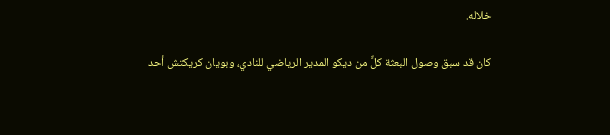خلاله.

كان قد سبق وصول البعثة كلٌّ من ديكو المدير الرياضي للنادي، وبويان كريكتش أحد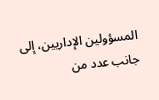المسؤولين الإداريين، إلى جانب عدد من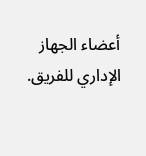أعضاء الجهاز الإداري للفريق.